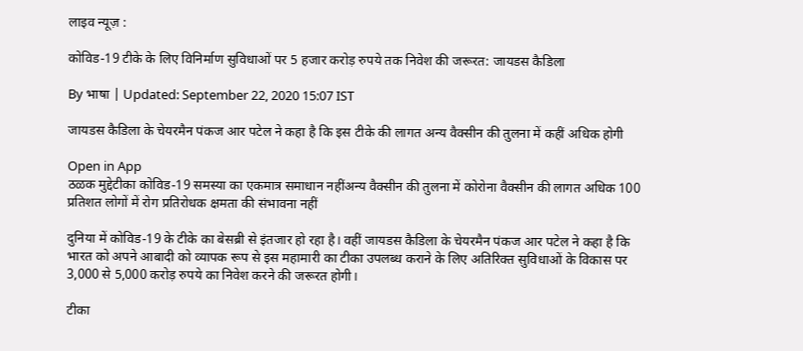लाइव न्यूज़ :

कोविड-19 टीके के लिए विनिर्माण सुविधाओं पर 5 हजार करोड़ रुपये तक निवेश की जरूरत: जायडस कैडिला

By भाषा | Updated: September 22, 2020 15:07 IST

जायडस कैडिला के चेयरमैन पंकज आर पटेल ने कहा है कि इस टीके की लागत अन्य वैक्सीन की तुलना में कहीं अधिक होगी

Open in App
ठळक मुद्देटीका कोविड-19 समस्या का एकमात्र समाधान नहींअन्य वैक्सीन की तुलना में कोरोना वैक्सीन की लागत अधिक 100 प्रतिशत लोगों में रोग प्रतिरोधक क्षमता की संभावना नहीं

दुनिया में कोविड-19 के टीके का बेसब्री से इंतजार हो रहा है। वहीं जायडस कैडिला के चेयरमैन पंकज आर पटेल ने कहा है कि भारत को अपने आबादी को व्यापक रूप से इस महामारी का टीका उपलब्ध कराने के लिए अतिरिक्त सुविधाओं के विकास पर 3,000 से 5,000 करोड़ रुपये का निवेश करने की जरूरत होगी।

टीका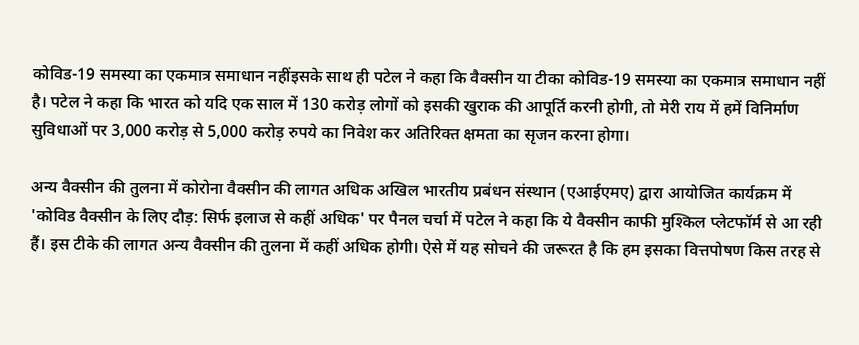कोविड-19 समस्या का एकमात्र समाधान नहींइसके साथ ही पटेल ने कहा कि वैक्सीन या टीका कोविड-19 समस्या का एकमात्र समाधान नहीं है। पटेल ने कहा कि भारत को यदि एक साल में 130 करोड़ लोगों को इसकी खुराक की आपूर्ति करनी होगी, तो मेरी राय में हमें विनिर्माण सुविधाओं पर 3,000 करोड़ से 5,000 करोड़ रुपये का निवेश कर अतिरिक्त क्षमता का सृजन करना होगा।

अन्य वैक्सीन की तुलना में कोरोना वैक्सीन की लागत अधिक अखिल भारतीय प्रबंधन संस्थान (एआईएमए) द्वारा आयोजित कार्यक्रम में 'कोविड वैक्सीन के लिए दौड़: सिर्फ इलाज से कहीं अधिक' पर पैनल चर्चा में पटेल ने कहा कि ये वैक्सीन काफी मुश्किल प्लेटफॉर्म से आ रही हैं। इस टीके की लागत अन्य वैक्सीन की तुलना में कहीं अधिक होगी। ऐसे में यह सोचने की जरूरत है कि हम इसका वित्तपोषण किस तरह से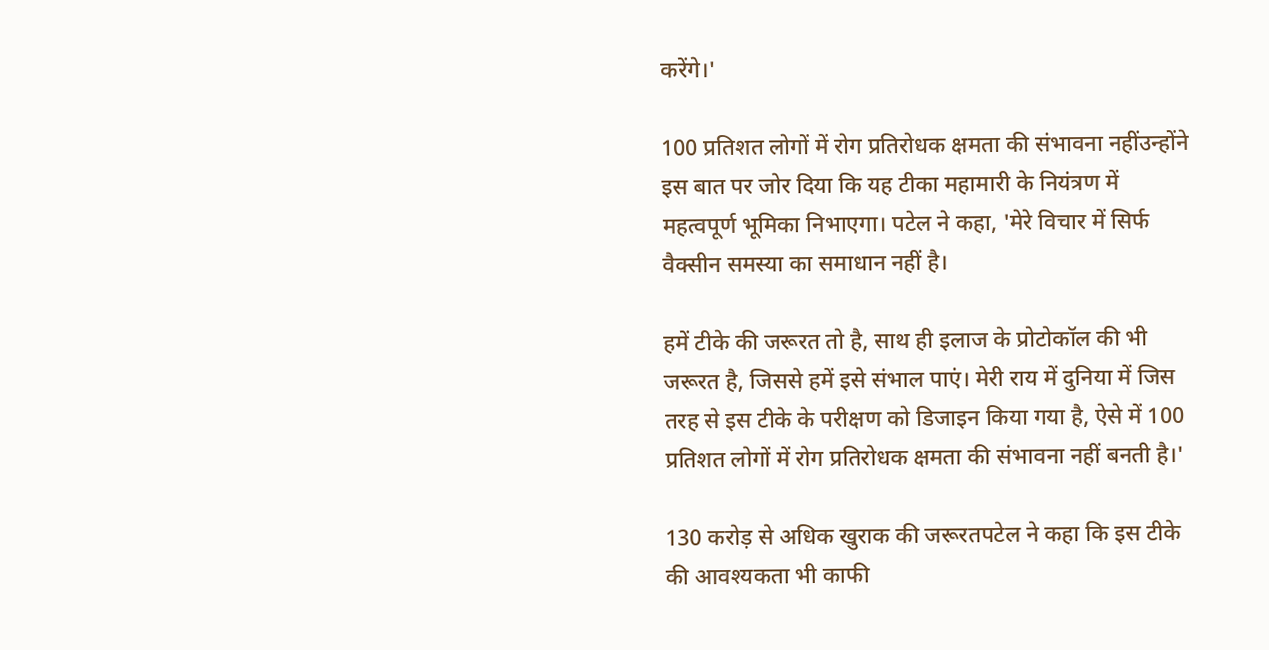करेंगे।'

100 प्रतिशत लोगों में रोग प्रतिरोधक क्षमता की संभावना नहींउन्होंने इस बात पर जोर दिया कि यह टीका महामारी के नियंत्रण में महत्वपूर्ण भूमिका निभाएगा। पटेल ने कहा, 'मेरे विचार में सिर्फ वैक्सीन समस्या का समाधान नहीं है।

हमें टीके की जरूरत तो है, साथ ही इलाज के प्रोटोकॉल की भी जरूरत है, जिससे हमें इसे संभाल पाएं। मेरी राय में दुनिया में जिस तरह से इस टीके के परीक्षण को डिजाइन किया गया है, ऐसे में 100 प्रतिशत लोगों में रोग प्रतिरोधक क्षमता की संभावना नहीं बनती है।'

130 करोड़ से अधिक खुराक की जरूरतपटेल ने कहा कि इस टीके की आवश्यकता भी काफी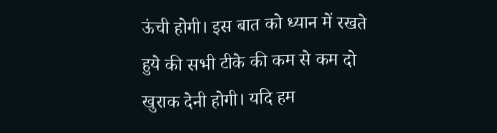ऊंची होगी। इस बात को ध्यान में रखते हुये की सभी टीके की कम से कम दो खुराक देनी होगी। यदि हम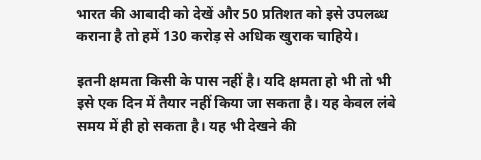भारत की आबादी को देखें और 50 प्रतिशत को इसे उपलब्ध कराना है तो हमें 130 करोड़ से अधिक खुराक चाहिये।

इतनी क्षमता किसी के पास नहीं है। यदि क्षमता हो भी तो भी इसे एक दिन में तैयार नहीं किया जा सकता है। यह केवल लंबे समय में ही हो सकता है। यह भी देखने की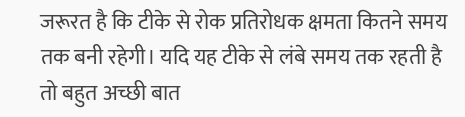जरूरत है कि टीके से रोक प्रतिरोधक क्षमता कितने समय तक बनी रहेगी। यदि यह टीके से लंबे समय तक रहती है तो बहुत अच्छी बात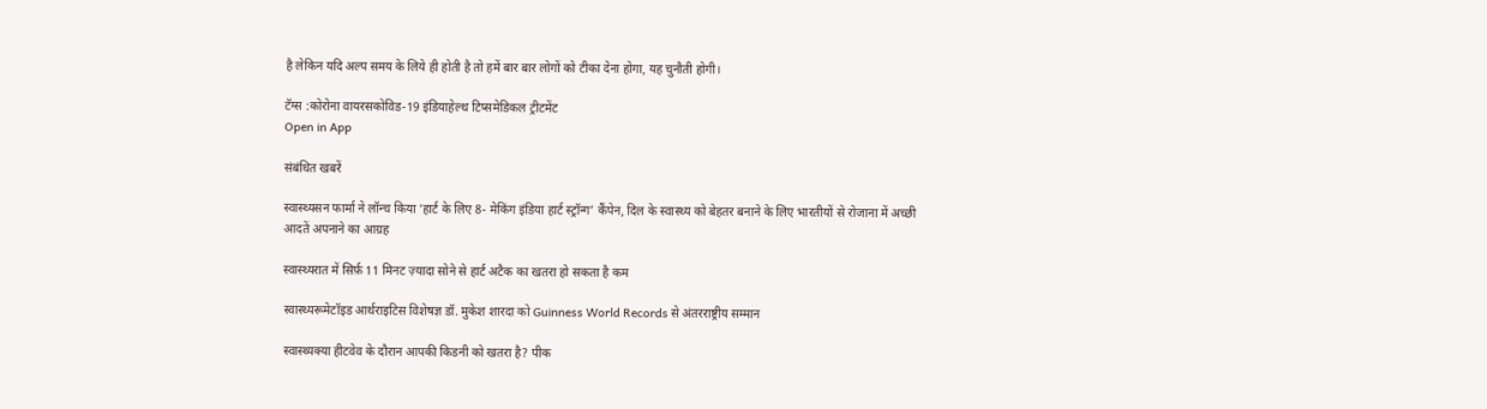है लेकिन यदि अल्प समय के लिये ही होती है तो हमें बार बार लोगों को टीका देना होगा, यह चुनौती होगी।

टॅग्स :कोरोना वायरसकोविड-19 इंडियाहेल्थ टिप्समेडिकल ट्रीटमेंट
Open in App

संबंधित खबरें

स्वास्थ्यसन फार्मा ने लॉन्च किया ‘हार्ट के लिए 8- मेकिंग इंडिया हार्ट स्ट्रॉन्ग’ कैंपेन, दिल के स्वास्थ्य को बेहतर बनाने के लिए भारतीयों से रोजाना में अच्छी आदतें अपनाने का आग्रह

स्वास्थ्यरात में सिर्फ़ 11 मिनट ज़्यादा सोने से हार्ट अटैक का खतरा हो सकता है कम

स्वास्थ्यरूमेटॉइड आर्थराइटिस विशेषज्ञ डॉ. मुकेश शारदा को Guinness World Records से अंतरराष्ट्रीय सम्मान

स्वास्थ्यक्या हीटवेव के दौरान आपकी किडनी को खतरा है? पीक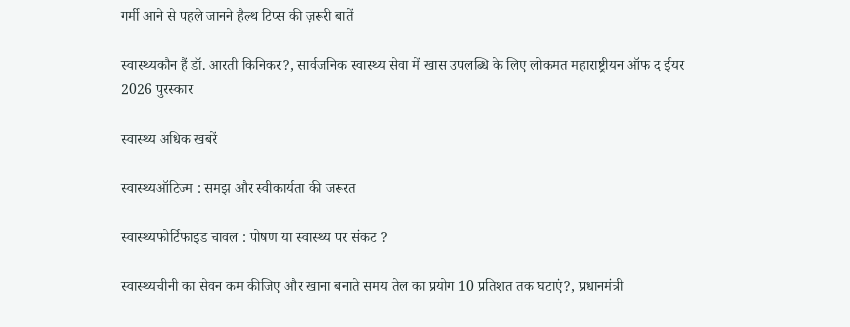गर्मी आने से पहले जानने हैल्थ टिप्स की ज़रूरी बातें

स्वास्थ्यकौन हैं डॉ. आरती किनिकर?, सार्वजनिक स्वास्थ्य सेवा में खास उपलब्धि के लिए लोकमत महाराष्ट्रीयन ऑफ द ईयर 2026 पुरस्कार

स्वास्थ्य अधिक खबरें

स्वास्थ्यऑटिज्म : समझ और स्वीकार्यता की जरूरत

स्वास्थ्यफोर्टिफाइड चावल : पोषण या स्वास्थ्य पर संकट ?

स्वास्थ्यचीनी का सेवन कम कीजिए और खाना बनाते समय तेल का प्रयोग 10 प्रतिशत तक घटाएं?, प्रधानमंत्री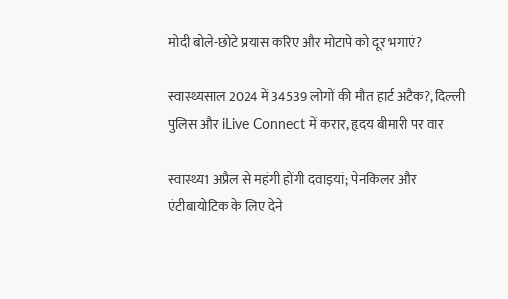मोदी बोले-छोटे प्रयास करिए और मोटापे को दूर भगाएं?

स्वास्थ्यसाल 2024 में 34539 लोगों की मौत हार्ट अटैक?, दिल्ली पुलिस और iLive Connect में करार, हृदय बीमारी पर वार

स्वास्थ्य1 अप्रैल से महंगी होंगी दवाइयां; पेनकिलर और एंटीबायोटिक के लिए देने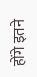होंगे इतने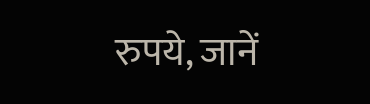रुपये, जानें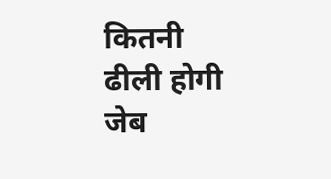कितनी ढीली होगी जेब